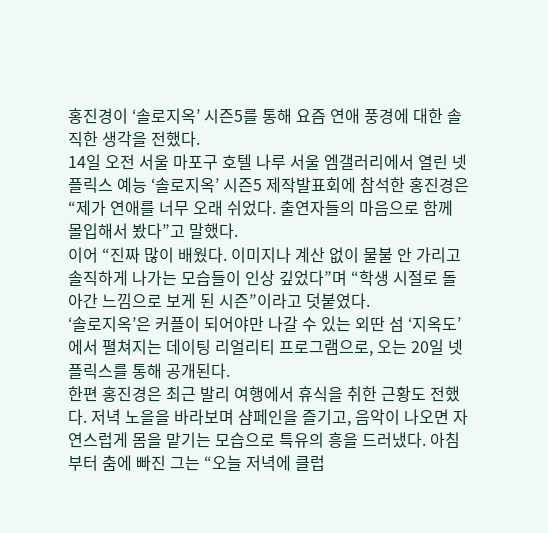홍진경이 ‘솔로지옥’ 시즌5를 통해 요즘 연애 풍경에 대한 솔직한 생각을 전했다.
14일 오전 서울 마포구 호텔 나루 서울 엠갤러리에서 열린 넷플릭스 예능 ‘솔로지옥’ 시즌5 제작발표회에 참석한 홍진경은 “제가 연애를 너무 오래 쉬었다. 출연자들의 마음으로 함께 몰입해서 봤다”고 말했다.
이어 “진짜 많이 배웠다. 이미지나 계산 없이 물불 안 가리고 솔직하게 나가는 모습들이 인상 깊었다”며 “학생 시절로 돌아간 느낌으로 보게 된 시즌”이라고 덧붙였다.
‘솔로지옥’은 커플이 되어야만 나갈 수 있는 외딴 섬 ‘지옥도’에서 펼쳐지는 데이팅 리얼리티 프로그램으로, 오는 20일 넷플릭스를 통해 공개된다.
한편 홍진경은 최근 발리 여행에서 휴식을 취한 근황도 전했다. 저녁 노을을 바라보며 샴페인을 즐기고, 음악이 나오면 자연스럽게 몸을 맡기는 모습으로 특유의 흥을 드러냈다. 아침부터 춤에 빠진 그는 “오늘 저녁에 클럽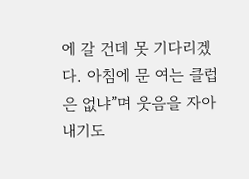에 갈 건데 못 기다리겠다. 아침에 문 여는 클럽은 없냐”며 웃음을 자아내기도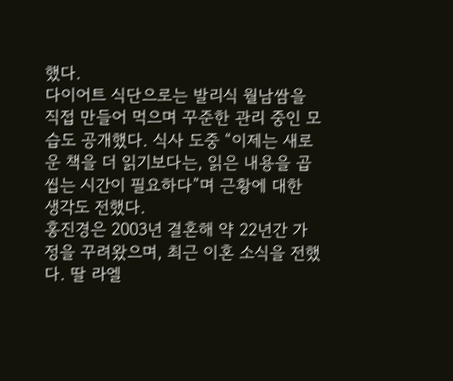했다.
다이어트 식단으로는 발리식 월남쌈을 직접 만들어 먹으며 꾸준한 관리 중인 모습도 공개했다. 식사 도중 “이제는 새로운 책을 더 읽기보다는, 읽은 내용을 곱씹는 시간이 필요하다”며 근황에 대한 생각도 전했다.
홍진경은 2003년 결혼해 약 22년간 가정을 꾸려왔으며, 최근 이혼 소식을 전했다. 딸 라엘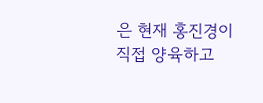은 현재 홍진경이 직접 양육하고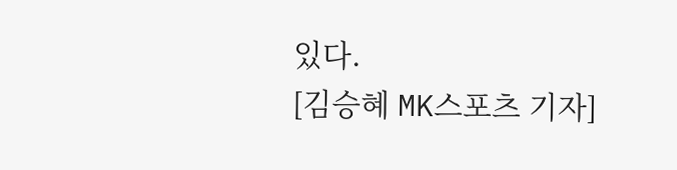있다.
[김승혜 MK스포츠 기자]